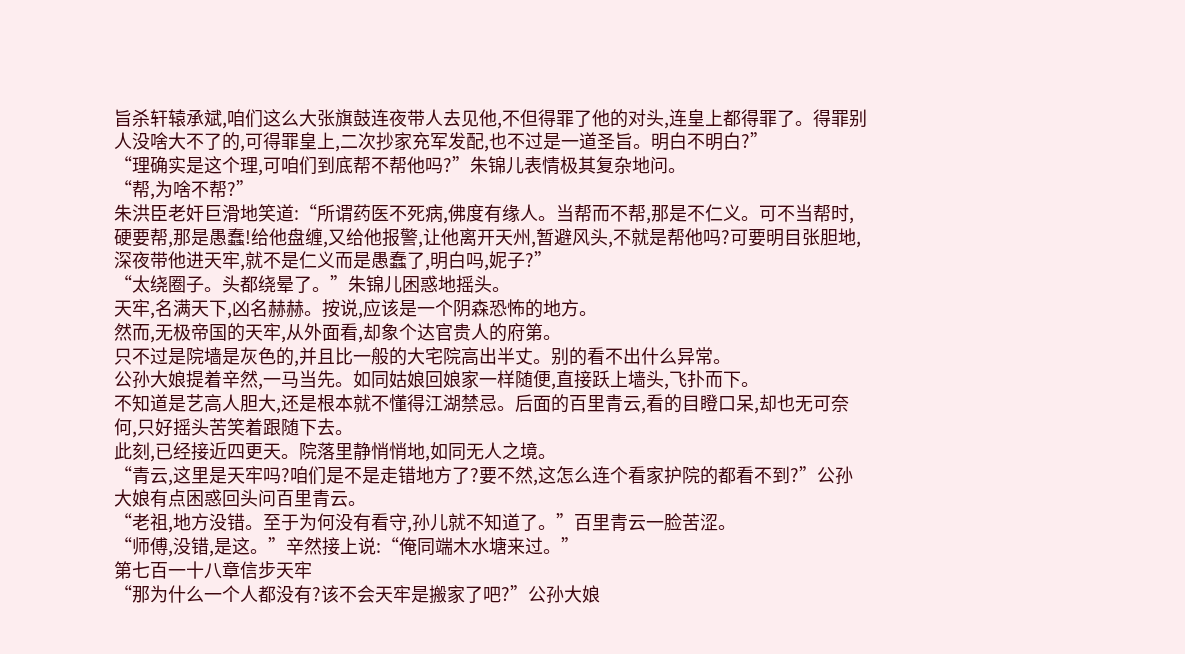旨杀轩辕承斌,咱们这么大张旗鼓连夜带人去见他,不但得罪了他的对头,连皇上都得罪了。得罪别人没啥大不了的,可得罪皇上,二次抄家充军发配,也不过是一道圣旨。明白不明白?”
“理确实是这个理,可咱们到底帮不帮他吗?”朱锦儿表情极其复杂地问。
“帮,为啥不帮?”
朱洪臣老奸巨滑地笑道:“所谓药医不死病,佛度有缘人。当帮而不帮,那是不仁义。可不当帮时,硬要帮,那是愚蠢!给他盘缠,又给他报警,让他离开天州,暂避风头,不就是帮他吗?可要明目张胆地,深夜带他进天牢,就不是仁义而是愚蠢了,明白吗,妮子?”
“太绕圈子。头都绕晕了。”朱锦儿困惑地摇头。
天牢,名满天下,凶名赫赫。按说,应该是一个阴森恐怖的地方。
然而,无极帝国的天牢,从外面看,却象个达官贵人的府第。
只不过是院墙是灰色的,并且比一般的大宅院高出半丈。别的看不出什么异常。
公孙大娘提着辛然,一马当先。如同姑娘回娘家一样随便,直接跃上墙头,飞扑而下。
不知道是艺高人胆大,还是根本就不懂得江湖禁忌。后面的百里青云,看的目瞪口呆,却也无可奈何,只好摇头苦笑着跟随下去。
此刻,已经接近四更天。院落里静悄悄地,如同无人之境。
“青云,这里是天牢吗?咱们是不是走错地方了?要不然,这怎么连个看家护院的都看不到?”公孙大娘有点困惑回头问百里青云。
“老祖,地方没错。至于为何没有看守,孙儿就不知道了。”百里青云一脸苦涩。
“师傅,没错,是这。”辛然接上说:“俺同端木水塘来过。”
第七百一十八章信步天牢
“那为什么一个人都没有?该不会天牢是搬家了吧?”公孙大娘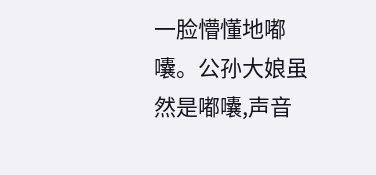一脸懵懂地嘟囔。公孙大娘虽然是嘟囔,声音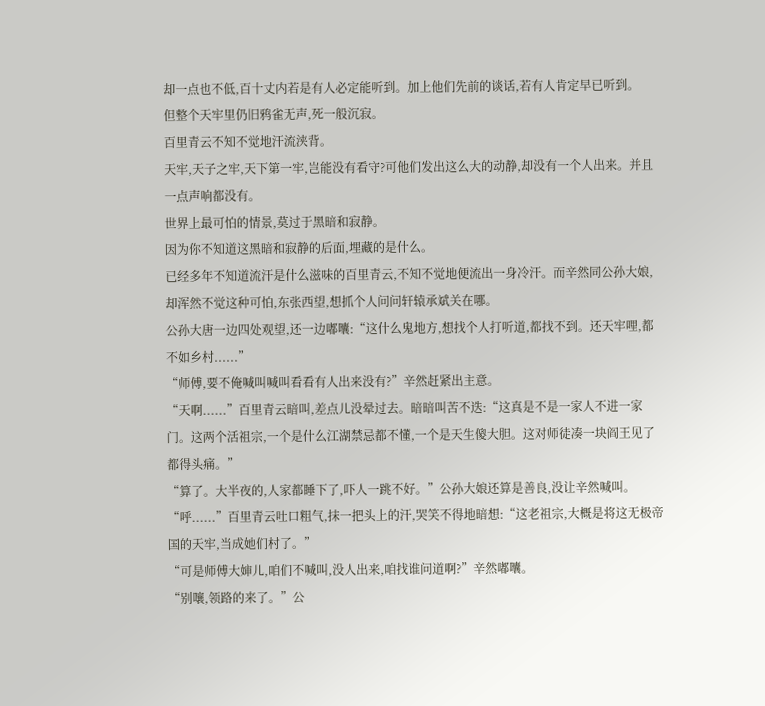却一点也不低,百十丈内若是有人必定能听到。加上他们先前的谈话,若有人肯定早已听到。
但整个天牢里仍旧鸦雀无声,死一般沉寂。
百里青云不知不觉地汗流浃背。
天牢,天子之牢,天下第一牢,岂能没有看守?可他们发出这么大的动静,却没有一个人出来。并且一点声响都没有。
世界上最可怕的情景,莫过于黑暗和寂静。
因为你不知道这黑暗和寂静的后面,埋藏的是什么。
已经多年不知道流汗是什么滋味的百里青云,不知不觉地便流出一身冷汗。而辛然同公孙大娘,却浑然不觉这种可怕,东张西望,想抓个人问问轩辕承斌关在哪。
公孙大唐一边四处观望,还一边嘟囔:“这什么鬼地方,想找个人打听道,都找不到。还天牢哩,都不如乡村......”
“师傅,要不俺喊叫喊叫看看有人出来没有?”辛然赶紧出主意。
“天啊......”百里青云暗叫,差点儿没晕过去。暗暗叫苦不迭:“这真是不是一家人不进一家门。这两个活祖宗,一个是什么江湖禁忌都不懂,一个是天生傻大胆。这对师徒凑一块阎王见了都得头痛。”
“算了。大半夜的,人家都睡下了,吓人一跳不好。”公孙大娘还算是善良,没让辛然喊叫。
“呼......”百里青云吐口粗气,抹一把头上的汗,哭笑不得地暗想:“这老祖宗,大概是将这无极帝国的天牢,当成她们村了。”
“可是师傅大婶儿,咱们不喊叫,没人出来,咱找谁问道啊?”辛然嘟囔。
“别嚷,领路的来了。”公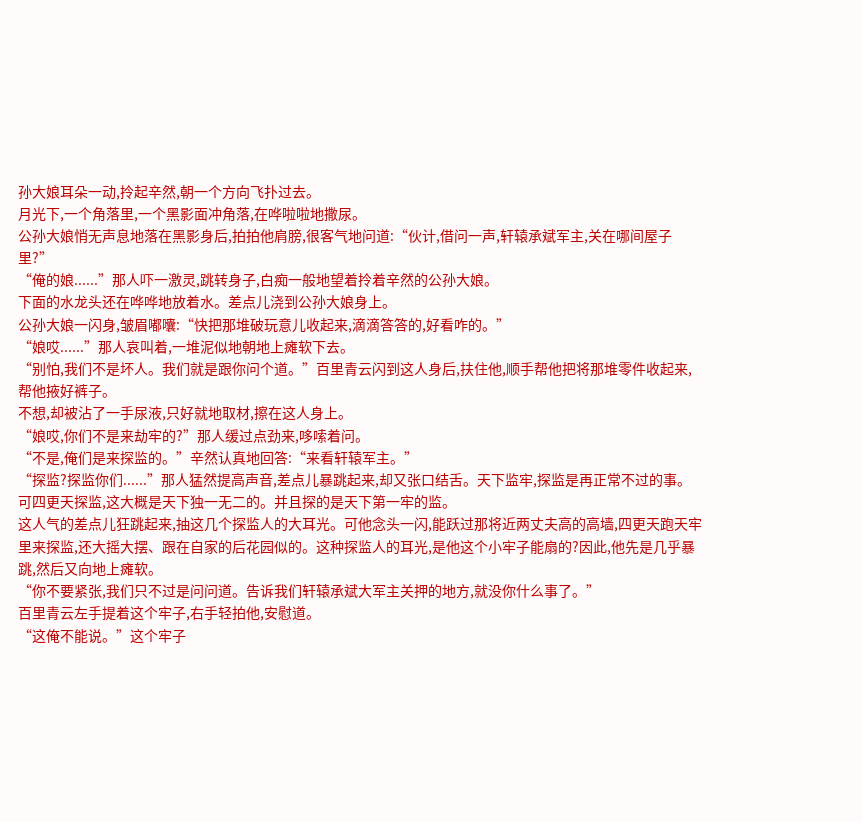孙大娘耳朵一动,拎起辛然,朝一个方向飞扑过去。
月光下,一个角落里,一个黑影面冲角落,在哗啦啦地撒尿。
公孙大娘悄无声息地落在黑影身后,拍拍他肩膀,很客气地问道:“伙计,借问一声,轩辕承斌军主,关在哪间屋子里?”
“俺的娘......”那人吓一激灵,跳转身子,白痴一般地望着拎着辛然的公孙大娘。
下面的水龙头还在哗哗地放着水。差点儿浇到公孙大娘身上。
公孙大娘一闪身,皱眉嘟囔:“快把那堆破玩意儿收起来,滴滴答答的,好看咋的。”
“娘哎......”那人哀叫着,一堆泥似地朝地上瘫软下去。
“别怕,我们不是坏人。我们就是跟你问个道。”百里青云闪到这人身后,扶住他,顺手帮他把将那堆零件收起来,帮他掖好裤子。
不想,却被沾了一手尿液,只好就地取材,擦在这人身上。
“娘哎,你们不是来劫牢的?”那人缓过点劲来,哆嗦着问。
“不是,俺们是来探监的。”辛然认真地回答:“来看轩辕军主。”
“探监?探监你们......”那人猛然提高声音,差点儿暴跳起来,却又张口结舌。天下监牢,探监是再正常不过的事。可四更天探监,这大概是天下独一无二的。并且探的是天下第一牢的监。
这人气的差点儿狂跳起来,抽这几个探监人的大耳光。可他念头一闪,能跃过那将近两丈夫高的高墙,四更天跑天牢里来探监,还大摇大摆、跟在自家的后花园似的。这种探监人的耳光,是他这个小牢子能扇的?因此,他先是几乎暴跳,然后又向地上瘫软。
“你不要紧张,我们只不过是问问道。告诉我们轩辕承斌大军主关押的地方,就没你什么事了。”
百里青云左手提着这个牢子,右手轻拍他,安慰道。
“这俺不能说。”这个牢子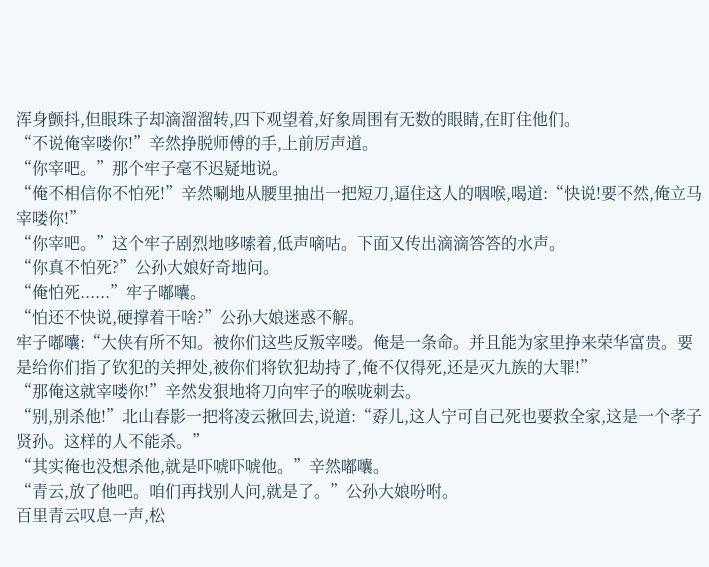浑身颤抖,但眼珠子却滴溜溜转,四下观望着,好象周围有无数的眼睛,在盯住他们。
“不说俺宰喽你!”辛然挣脱师傅的手,上前厉声道。
“你宰吧。”那个牢子毫不迟疑地说。
“俺不相信你不怕死!”辛然唰地从腰里抽出一把短刀,逼住这人的咽喉,喝道:“快说!要不然,俺立马宰喽你!”
“你宰吧。”这个牢子剧烈地哆嗦着,低声嘀咕。下面又传出滴滴答答的水声。
“你真不怕死?”公孙大娘好奇地问。
“俺怕死......”牢子嘟囔。
“怕还不快说,硬撑着干啥?”公孙大娘迷惑不解。
牢子嘟囔:“大侠有所不知。被你们这些反叛宰喽。俺是一条命。并且能为家里挣来荣华富贵。要是给你们指了钦犯的关押处,被你们将钦犯劫持了,俺不仅得死,还是灭九族的大罪!”
“那俺这就宰喽你!”辛然发狠地将刀向牢子的喉咙刺去。
“别,别杀他!”北山春影一把将凌云揪回去,说道:“孬儿,这人宁可自己死也要救全家,这是一个孝子贤孙。这样的人不能杀。”
“其实俺也没想杀他,就是吓唬吓唬他。”辛然嘟囔。
“青云,放了他吧。咱们再找别人问,就是了。”公孙大娘吩咐。
百里青云叹息一声,松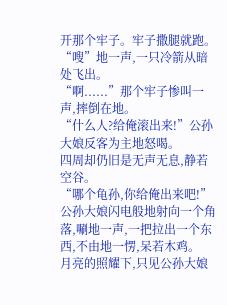开那个牢子。牢子撒腿就跑。
“嗖”地一声,一只冷箭从暗处飞出。
“啊......”那个牢子惨叫一声,摔倒在地。
“什么人?给俺滚出来!”公孙大娘反客为主地怒喝。
四周却仍旧是无声无息,静若空谷。
“哪个龟孙,你给俺出来吧!”公孙大娘闪电般地射向一个角落,唰地一声,一把拉出一个东西,不由地一愣,呆若木鸡。
月亮的照耀下,只见公孙大娘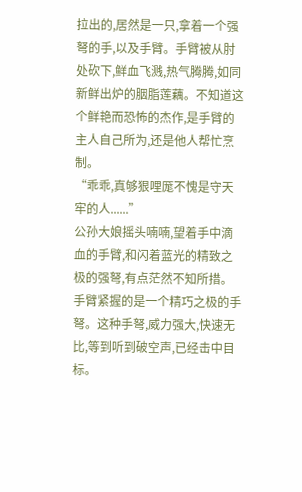拉出的,居然是一只,拿着一个强弩的手,以及手臂。手臂被从肘处砍下,鲜血飞溅,热气腾腾,如同新鲜出炉的胭脂莲藕。不知道这个鲜艳而恐怖的杰作,是手臂的主人自己所为,还是他人帮忙烹制。
“乖乖,真够狠哩厖不愧是守天牢的人......”
公孙大娘摇头喃喃,望着手中滴血的手臂,和闪着蓝光的精致之极的强弩,有点茫然不知所措。手臂紧握的是一个精巧之极的手弩。这种手弩,威力强大,快速无比,等到听到破空声,已经击中目标。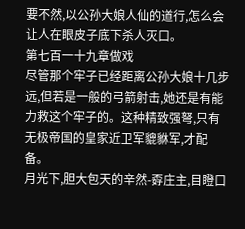要不然,以公孙大娘人仙的道行,怎么会让人在眼皮子底下杀人灭口。
第七百一十九章做戏
尽管那个牢子已经距离公孙大娘十几步远,但若是一般的弓箭射击,她还是有能力救这个牢子的。这种精致强弩,只有无极帝国的皇家近卫军貔貅军,才配备。
月光下,胆大包天的辛然-孬庄主,目瞪口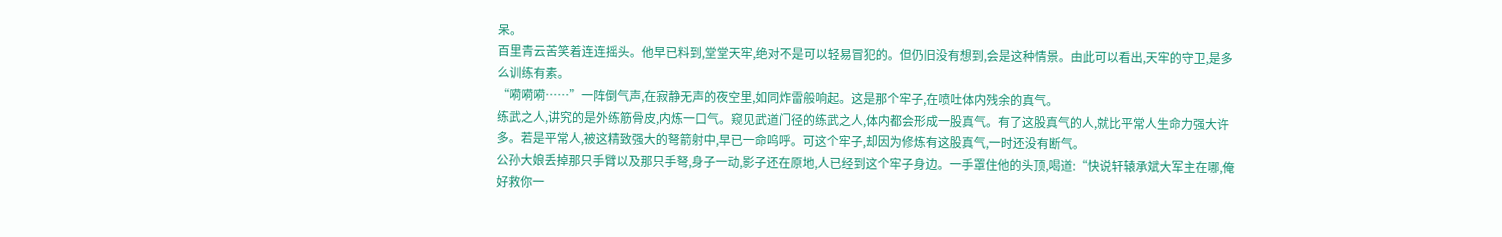呆。
百里青云苦笑着连连摇头。他早已料到,堂堂天牢,绝对不是可以轻易冒犯的。但仍旧没有想到,会是这种情景。由此可以看出,天牢的守卫,是多么训练有素。
“嗬嗬嗬……”一阵倒气声,在寂静无声的夜空里,如同炸雷般响起。这是那个牢子,在喷吐体内残余的真气。
练武之人,讲究的是外练筋骨皮,内炼一口气。窥见武道门径的练武之人,体内都会形成一股真气。有了这股真气的人,就比平常人生命力强大许多。若是平常人,被这精致强大的弩箭射中,早已一命呜呼。可这个牢子,却因为修炼有这股真气,一时还没有断气。
公孙大娘丢掉那只手臂以及那只手弩,身子一动,影子还在原地,人已经到这个牢子身边。一手罩住他的头顶,喝道:“快说轩辕承斌大军主在哪,俺好救你一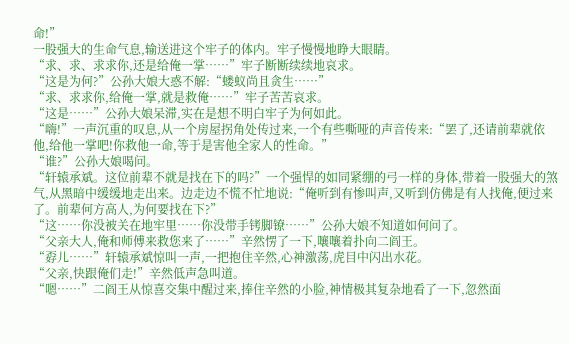命!”
一股强大的生命气息,输送进这个牢子的体内。牢子慢慢地睁大眼睛。
“求、求、求求你,还是给俺一掌……”牢子断断续续地哀求。
“这是为何?”公孙大娘大惑不解:“蝼蚁尚且贪生……”
“求、求求你,给俺一掌,就是救俺……”牢子苦苦哀求。
“这是……”公孙大娘呆滞,实在是想不明白牢子为何如此。
“嗨!”一声沉重的叹息,从一个房屋拐角处传过来,一个有些嘶哑的声音传来:“罢了,还请前辈就依他,给他一掌吧!你救他一命,等于是害他全家人的性命。”
“谁?”公孙大娘喝问。
“轩辕承斌。这位前辈不就是找在下的吗?”一个强悍的如同紧绷的弓一样的身体,带着一股强大的煞气,从黑暗中缓缓地走出来。边走边不慌不忙地说:“俺听到有惨叫声,又听到仿佛是有人找俺,便过来了。前辈何方高人,为何要找在下?”
“这……你没被关在地牢里……你没带手铐脚镣……”公孙大娘不知道如何问了。
“父亲大人,俺和师傅来救您来了……”辛然愣了一下,嚷嚷着扑向二阎王。
“孬儿……”轩辕承斌惊叫一声,一把抱住辛然,心神激荡,虎目中闪出水花。
“父亲,快跟俺们走!”辛然低声急叫道。
“嗯……”二阎王从惊喜交集中醒过来,捧住辛然的小脸,神情极其复杂地看了一下,忽然面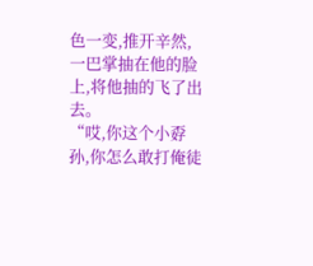色一变,推开辛然,一巴掌抽在他的脸上,将他抽的飞了出去。
“哎,你这个小孬孙,你怎么敢打俺徒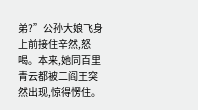弟?”公孙大娘飞身上前接住辛然,怒喝。本来,她同百里青云都被二阎王突然出现,惊得愣住。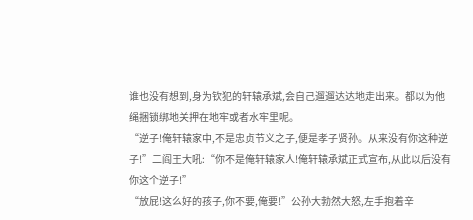谁也没有想到,身为钦犯的轩辕承斌,会自己遛遛达达地走出来。都以为他绳捆锁绑地关押在地牢或者水牢里呢。
“逆子!俺轩辕家中,不是忠贞节义之子,便是孝子贤孙。从来没有你这种逆子!”二阎王大吼:“你不是俺轩辕家人!俺轩辕承斌正式宣布,从此以后没有你这个逆子!”
“放屁!这么好的孩子,你不要,俺要!”公孙大勃然大怒,左手抱着辛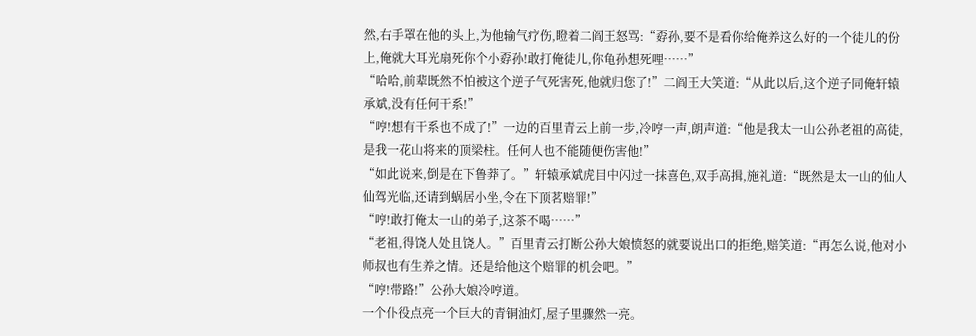然,右手罩在他的头上,为他输气疗伤,瞪着二阎王怒骂:“孬孙,要不是看你给俺养这么好的一个徒儿的份上,俺就大耳光扇死你个小孬孙!敢打俺徒儿,你龟孙想死哩……”
“哈哈,前辈既然不怕被这个逆子气死害死,他就归您了!”二阎王大笑道:“从此以后,这个逆子同俺轩辕承斌,没有任何干系!”
“哼!想有干系也不成了!”一边的百里青云上前一步,冷哼一声,朗声道:“他是我太一山公孙老祖的高徒,是我一花山将来的顶梁柱。任何人也不能随便伤害他!”
“如此说来,倒是在下鲁莽了。”轩辕承斌虎目中闪过一抹喜色,双手高揖,施礼道:“既然是太一山的仙人仙驾光临,还请到蜗居小坐,令在下顶茗赔罪!”
“哼!敢打俺太一山的弟子,这茶不喝……”
“老祖,得饶人处且饶人。”百里青云打断公孙大娘愤怒的就要说出口的拒绝,赔笑道:“再怎么说,他对小师叔也有生养之情。还是给他这个赔罪的机会吧。”
“哼!带路!”公孙大娘冷哼道。
一个仆役点亮一个巨大的青铜油灯,屋子里骤然一亮。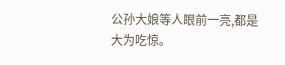公孙大娘等人眼前一亮,都是大为吃惊。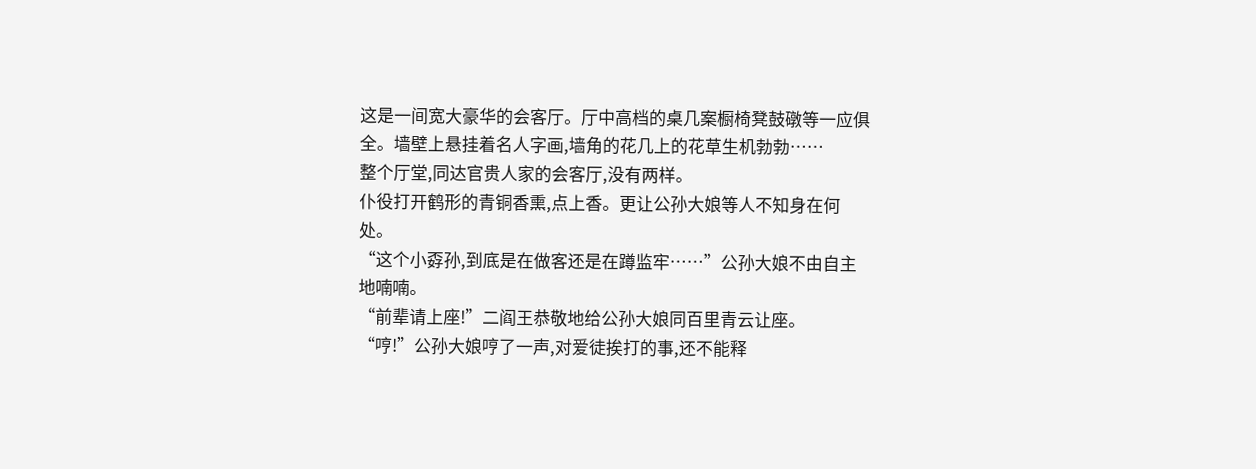这是一间宽大豪华的会客厅。厅中高档的桌几案橱椅凳鼓礅等一应俱全。墙壁上悬挂着名人字画,墙角的花几上的花草生机勃勃……
整个厅堂,同达官贵人家的会客厅,没有两样。
仆役打开鹤形的青铜香熏,点上香。更让公孙大娘等人不知身在何处。
“这个小孬孙,到底是在做客还是在蹲监牢……”公孙大娘不由自主地喃喃。
“前辈请上座!”二阎王恭敬地给公孙大娘同百里青云让座。
“哼!”公孙大娘哼了一声,对爱徒挨打的事,还不能释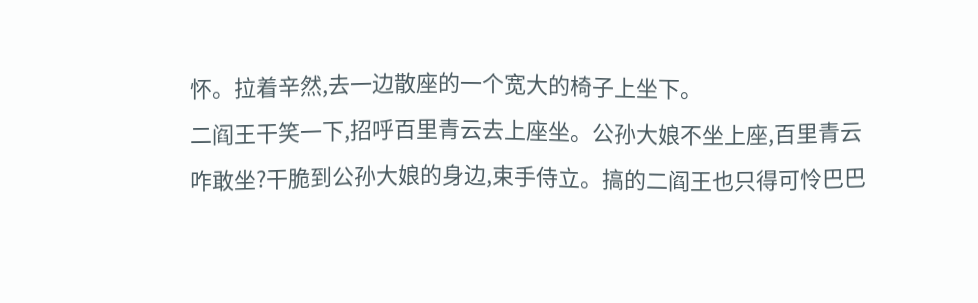怀。拉着辛然,去一边散座的一个宽大的椅子上坐下。
二阎王干笑一下,招呼百里青云去上座坐。公孙大娘不坐上座,百里青云咋敢坐?干脆到公孙大娘的身边,束手侍立。搞的二阎王也只得可怜巴巴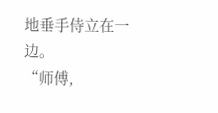地垂手侍立在一边。
“师傅,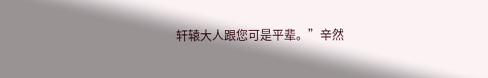轩辕大人跟您可是平辈。”辛然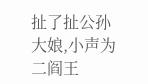扯了扯公孙大娘,小声为二阎王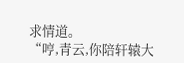求情道。
“哼,青云,你陪轩辕大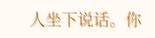人坐下说话。你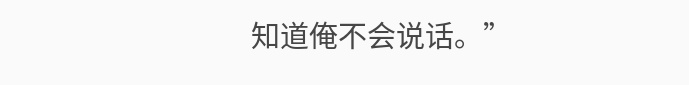知道俺不会说话。”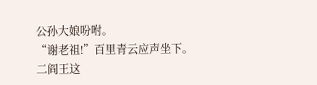公孙大娘吩咐。
“谢老祖!”百里青云应声坐下。
二阎王这